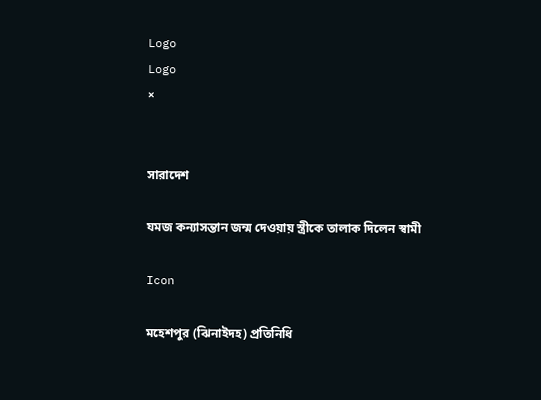Logo
Logo
×


সারাদেশ

যমজ কন্যাসন্তান জন্ম দেওয়ায় স্ত্রীকে তালাক দিলেন স্বামী

Icon

মহেশপুর (ঝিনাইদহ) প্রতিনিধি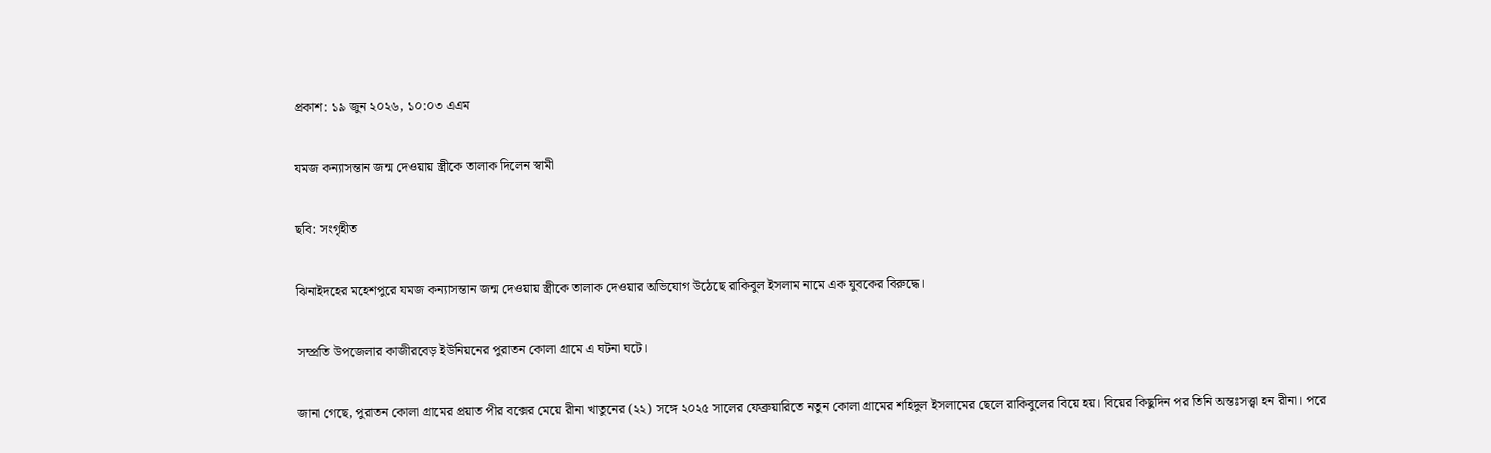প্রকাশ: ১৯ জুন ২০২৬, ১০:০৩ এএম

যমজ কন্যাসন্তান জন্ম দেওয়ায় স্ত্রীকে তালাক দিলেন স্বামী

ছবি: সংগৃহীত

ঝিনাইদহের মহেশপুরে যমজ কন্যাসন্তান জন্ম দেওয়ায় স্ত্রীকে তালাক দেওয়ার অভিযোগ উঠেছে রাকিবুল ইসলাম নামে এক যুবকের বিরুদ্ধে।

সম্প্রতি উপজেলার কাজীরবেড় ইউনিয়নের পুরাতন কোলা গ্রামে এ ঘটনা ঘটে।

জানা গেছে, পুরাতন কোলা গ্রামের প্রয়াত পীর বক্সের মেয়ে রীনা খাতুনের (২২) সঙ্গে ২০২৫ সালের ফেব্রুয়ারিতে নতুন কোলা গ্রামের শহিদুল ইসলামের ছেলে রাকিবুলের বিয়ে হয়। বিয়ের কিছুদিন পর তিনি অন্তঃসত্ত্বা হন রীনা। পরে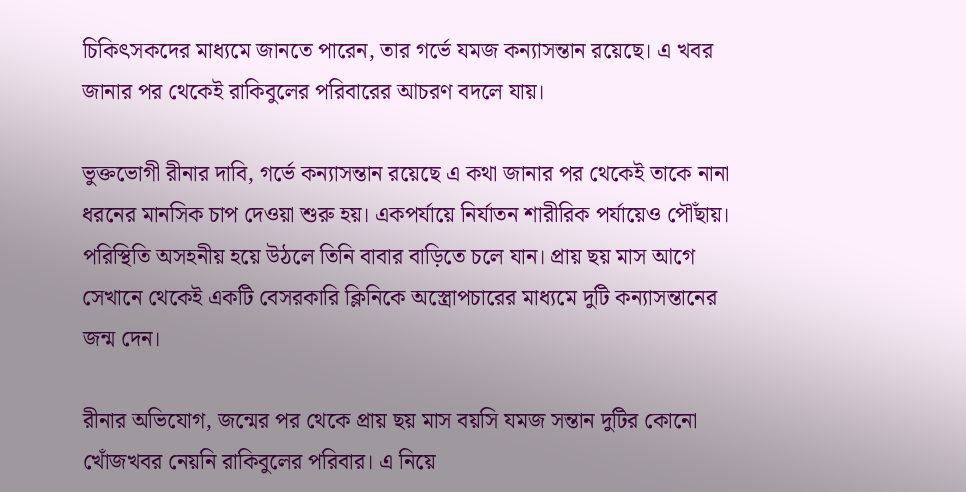চিকিৎসকদের মাধ্যমে জানতে পারেন, তার গর্ভে যমজ কন্যাসন্তান রয়েছে। এ খবর জানার পর থেকেই রাকিবুলের পরিবারের আচরণ বদলে যায়।

ভুক্তভোগী রীনার দাবি, গর্ভে কন্যাসন্তান রয়েছে এ কথা জানার পর থেকেই তাকে নানা ধরনের মানসিক চাপ দেওয়া শুরু হয়। একপর্যায়ে নির্যাতন শারীরিক পর্যায়েও পৌঁছায়। পরিস্থিতি অসহনীয় হয়ে উঠলে তিনি বাবার বাড়িতে চলে যান। প্রায় ছয় মাস আগে সেখানে থেকেই একটি বেসরকারি ক্লিনিকে অস্ত্রোপচারের মাধ্যমে দুটি কন্যাসন্তানের জন্ম দেন।

রীনার অভিযোগ, জন্মের পর থেকে প্রায় ছয় মাস বয়সি যমজ সন্তান দুটির কোনো খোঁজখবর নেয়নি রাকিবুলের পরিবার। এ নিয়ে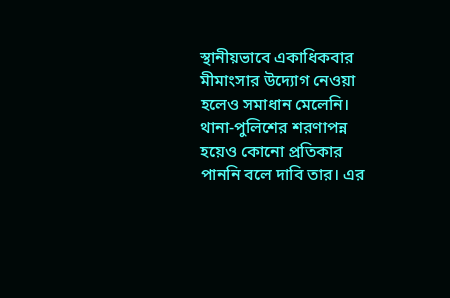স্থানীয়ভাবে একাধিকবার মীমাংসার উদ্যোগ নেওয়া হলেও সমাধান মেলেনি। থানা-পুলিশের শরণাপন্ন হয়েও কোনো প্রতিকার পাননি বলে দাবি তার। এর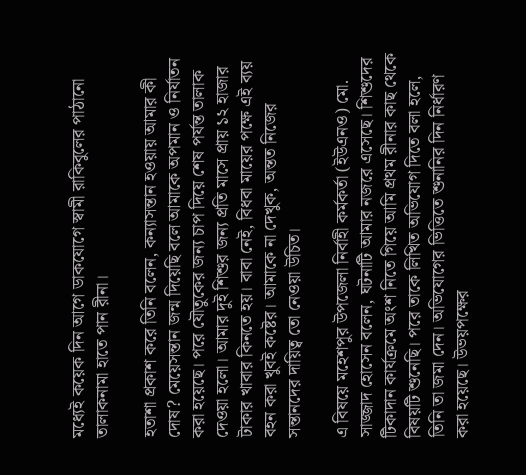মধ্যেই কয়েক দিন আগে ডাকযোগে স্বামী রাকিবুলের পাঠানো তালাকনামা হাতে পান রীনা।

হতাশা প্রকাশ করে তিনি বলেন, কন্যাসন্তান হওয়ায় আমার কী দোষ? মেয়েসন্তান জন্ম দিয়েছি বলে আমাকে অপমান ও নির্যাতন করা হয়েছে। পরে যৌতুকের জন্য চাপ দিয়ে শেষ পর্যন্ত তালাক দেওয়া হলো। আমার দুই শিশুর জন্য প্রতি মাসে প্রায় ১২ হাজার টাকার খাবার কিনতে হয়। বাবা নেই, বিধবা মায়ের পক্ষে এই ব্যয় বহন করা খুবই কষ্টের। আমাকে না দেখুক, অন্তত নিজের সন্তানদের দায়িত্ব তো নেওয়া উচিত।

এ বিষয়ে মহেশপুর উপজেলা নির্বাহী কর্মকর্তা (ইউএনও) মো. সাজ্জাদ হোসেন বলেন, ঘটনাটি আমার নজরে এসেছে। শিশুদের টিকাদান কার্যক্রমে অংশ নিতে গিয়ে আমি প্রথম রীনার কাছ থেকে বিষয়টি শুনেছি। পরে তাকে লিখিত অভিযোগ দিতে বলা হলে, তিনি তা জমা দেন। অভিযোগের ভিত্তিতে শুনানির দিন নির্ধারণ করা হয়েছে। উভয়পক্ষের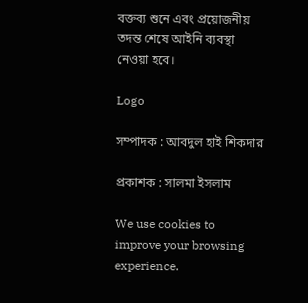বক্তব্য শুনে এবং প্রয়োজনীয় তদন্ত শেষে আইনি ব্যবস্থা নেওয়া হবে।

Logo

সম্পাদক : আবদুল হাই শিকদার

প্রকাশক : সালমা ইসলাম

We use cookies to improve your browsing experience.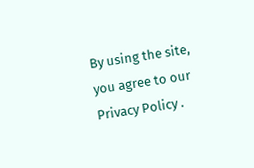By using the site, you agree to our Privacy Policy .